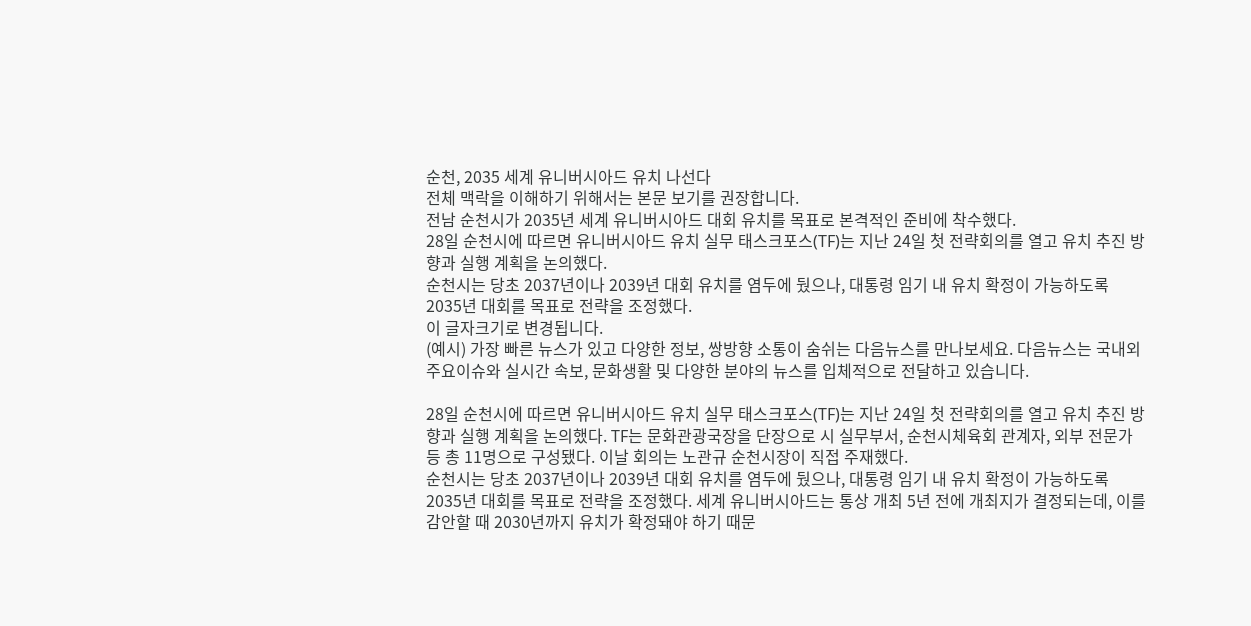순천, 2035 세계 유니버시아드 유치 나선다
전체 맥락을 이해하기 위해서는 본문 보기를 권장합니다.
전남 순천시가 2035년 세계 유니버시아드 대회 유치를 목표로 본격적인 준비에 착수했다.
28일 순천시에 따르면 유니버시아드 유치 실무 태스크포스(TF)는 지난 24일 첫 전략회의를 열고 유치 추진 방향과 실행 계획을 논의했다.
순천시는 당초 2037년이나 2039년 대회 유치를 염두에 뒀으나, 대통령 임기 내 유치 확정이 가능하도록 2035년 대회를 목표로 전략을 조정했다.
이 글자크기로 변경됩니다.
(예시) 가장 빠른 뉴스가 있고 다양한 정보, 쌍방향 소통이 숨쉬는 다음뉴스를 만나보세요. 다음뉴스는 국내외 주요이슈와 실시간 속보, 문화생활 및 다양한 분야의 뉴스를 입체적으로 전달하고 있습니다.

28일 순천시에 따르면 유니버시아드 유치 실무 태스크포스(TF)는 지난 24일 첫 전략회의를 열고 유치 추진 방향과 실행 계획을 논의했다. TF는 문화관광국장을 단장으로 시 실무부서, 순천시체육회 관계자, 외부 전문가 등 총 11명으로 구성됐다. 이날 회의는 노관규 순천시장이 직접 주재했다.
순천시는 당초 2037년이나 2039년 대회 유치를 염두에 뒀으나, 대통령 임기 내 유치 확정이 가능하도록 2035년 대회를 목표로 전략을 조정했다. 세계 유니버시아드는 통상 개최 5년 전에 개최지가 결정되는데, 이를 감안할 때 2030년까지 유치가 확정돼야 하기 때문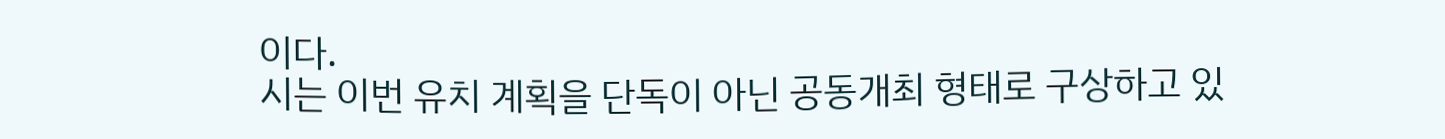이다.
시는 이번 유치 계획을 단독이 아닌 공동개최 형태로 구상하고 있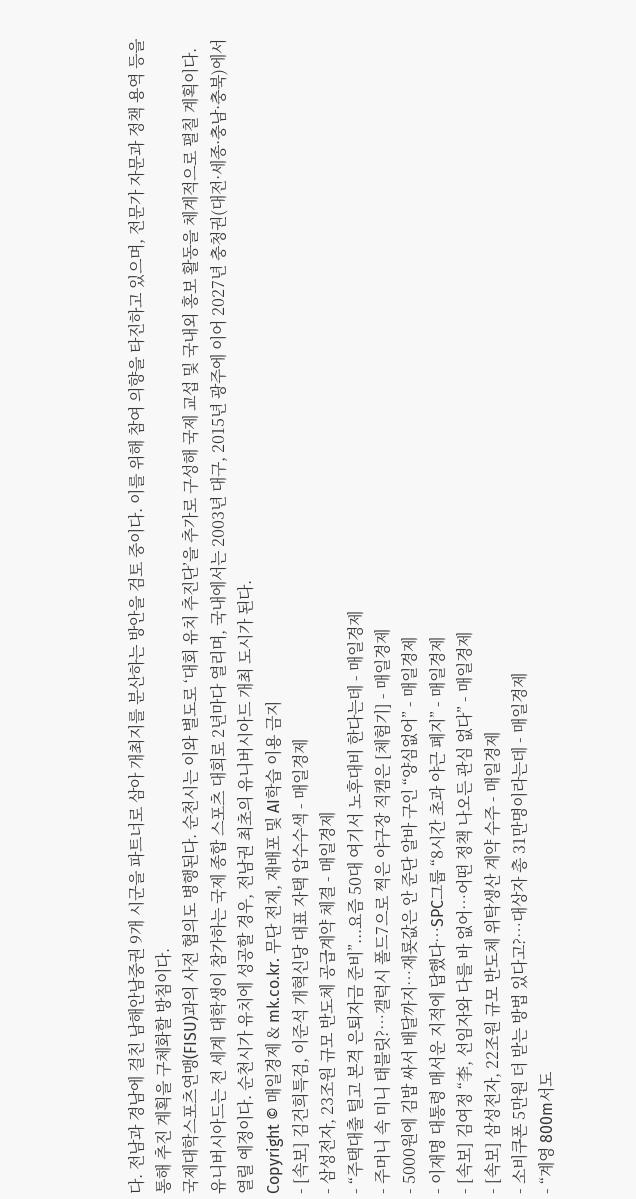다. 전남과 경남에 걸친 남해안남중권 9개 시군을 파트너로 삼아 개최지를 분산하는 방안을 검토 중이다. 이를 위해 참여 의향을 타진하고 있으며, 전문가 자문과 정책 용역 등을 통해 추진 계획을 구체화할 방침이다.
국제대학스포츠연맹(FISU)과의 사전 협의도 병행된다. 순천시는 이와 별도로 ‘대회 유치 추진단’을 추가로 구성해 국제 교섭 및 국내외 홍보 활동을 체계적으로 펼칠 계획이다.
유니버시아드는 전 세계 대학생이 참가하는 국제 종합 스포츠 대회로 2년마다 열리며, 국내에서는 2003년 대구, 2015년 광주에 이어 2027년 충청권(대전·세종·충남·충북)에서 열릴 예정이다. 순천시가 유치에 성공할 경우, 전남권 최초의 유니버시아드 개최 도시가 된다.
Copyright © 매일경제 & mk.co.kr. 무단 전재, 재배포 및 AI학습 이용 금지
- [속보] 김건희특검, 이준석 개혁신당 대표 자택 압수수색 - 매일경제
- 삼성전자, 23조원 규모 반도체 공급계약 체결 - 매일경제
- “주택대출 털고 본격 은퇴자금 준비”...요즘 50대 여기서 노후대비 한다는데 - 매일경제
- 주머니 속 미니 태블릿?…갤럭시 폴드7으로 찍은 야구장 직캠은 [체험기] - 매일경제
- 5000원에 김밥 싸서 배달까지…재룟값은 안 준단 알바 구인 “양심없어” - 매일경제
- 이재명 대통령 매서운 지적에 답했다…SPC그룹 “8시간 초과 야근 폐지” - 매일경제
- [속보] 김여정 “李, 선임자와 다를 바 없어…어떤 정책 나오든 관심 없다” - 매일경제
- [속보] 삼성전자, 22조원 규모 반도체 위탁생산 계약 수주 - 매일경제
- 소비쿠폰 5만원 더 받는 방법 있다고?…대상자 총 31만명이라는데 - 매일경제
- “계영 800m서도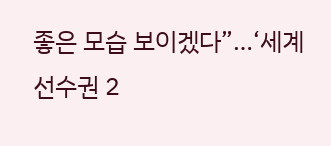좋은 모습 보이겠다”…‘세계선수권 2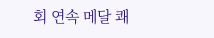회 연속 메달 쾌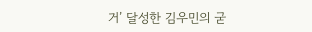거’ 달성한 김우민의 굳